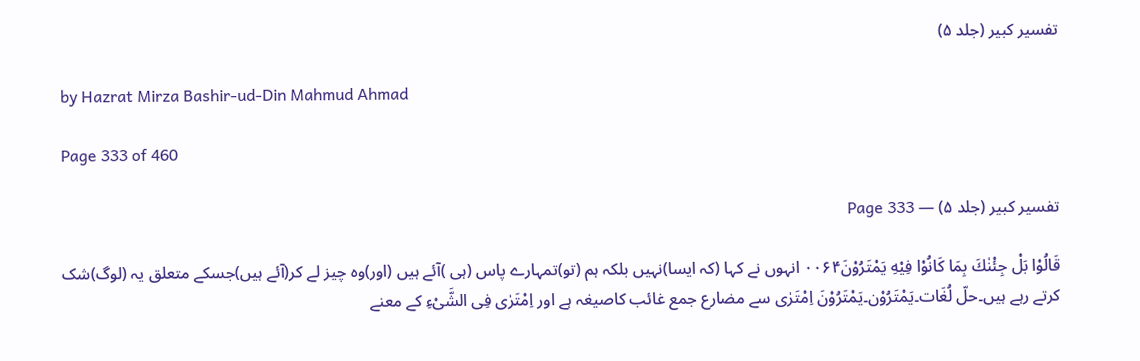تفسیر کبیر (جلد ۵)

by Hazrat Mirza Bashir-ud-Din Mahmud Ahmad

Page 333 of 460

تفسیر کبیر (جلد ۵) — Page 333

قَالُوْا بَلْ جِئْنٰكَ بِمَا كَانُوْا فِيْهِ يَمْتَرُوْنَ۰۰۶۴ انہوں نے کہا (کہ ایسا)نہیں بلکہ ہم (تو)تمہارے پاس (ہی )آئے ہیں (اور)وہ چیز لے کر(آئے ہیں)جسکے متعلق یہ (لوگ)شک کرتے رہے ہیں۔حلّ لُغَات۔یَمْتَرُوْن۔یَمْتَرُوْنَ اِمْتَرٰی سے مضارع جمع غائب کاصیغہ ہے اور اِمْتَرٰی فِی الشَّیْءِ کے معنے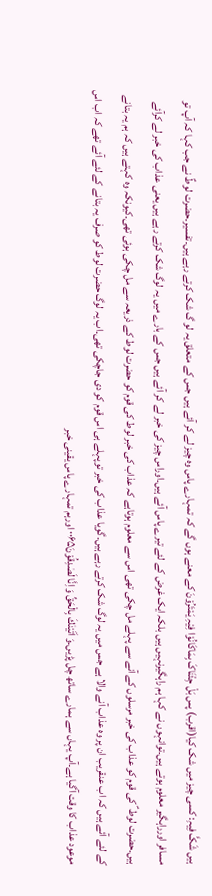ہیں شَکَّ فِیہِ: کسی چیز میں شک کیا(اقرب) پس بَلْ جِئْنَاکَ بِمَاکَانُوْا فِیْہِ یَمْتَرُوْنَ کے معنے ہوں گے کہ تمہارے پاس وہ چیز لے کر آئے ہیں جس کے متعلق یہ لو گ شک کرتے رہے ہیں۔تفسیر۔حضرت لوطؑ نے جب کہا کہ آپ تو مسافر اورراہگیر معلوم ہوتے ہیں۔توانہوں نے کہا ہم راہگیرنہیں ہیں بلکہ ایک غرض کے لئے تیرے پاس آئے ہیں۔اوراس چیز کی خبر لے کر آئے ہیں جس کے بارے میں یہ لوگ شک کرتے رہے ہیں یعنی عذاب کی خبر لے کرآئے ہیں۔حضرت لوط ؑ کی قوم کو عذاب کی خبر مرسلوں کے آنے سے پہلے مل چکی تھی اس سے معلوم ہوتاہے کہ عذاب کی خبر لوط کی قوم کو حضرت لوط کے ذریعہ سے مل چکی ہوئی تھی۔کیونکہ وہ کہتے ہیں کہ ہم یہ بتانے کے لئے آئے ہیں کہ اب عنقریب ان پر وہ عذاب آنے والا ہے جس میں یہ لوگ شک کرتے رہے ہیں۔گویا عذاب کی خبر توپہلے ہی اس قوم کو دی جاچکی تھی۔اب یہ لوگ حضرت لوط کو صرف یہ بتانے کے لئے آئے تھے کہ اب اس موعود عذاب کا وقت آگیا ہے۔آپ یہاں سے ہمارے ساتھ چل پڑیں۔وَ اَتَيْنٰكَ بِالْحَقِّ وَ اِنَّا لَصٰدِقُوْنَ۰۰۶۵ اورہم تمہارے پاس یقینی خبر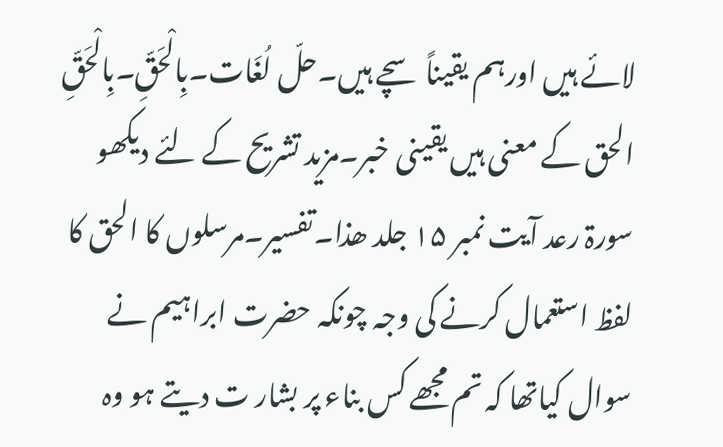لائے ہیں اورہم یقیناً سچے ہیں۔حلّ لُغَات۔بِالْحَقِّ۔بِالْحَقِّ الحق کے معنی ہیں یقینی خبر۔مزید تشریح کے لئے دیکھو سورۃ رعد آیت نمبر ۱۵ جلد ھذا۔تفسیر۔مرسلوں کا الحق کا لفظ استعمال کرنے کی وجہ چونکہ حضرت ابراہیم نے سوال کیاتھا کہ تم مجھے کس بناء پر بشار ت دیتے ہو وہ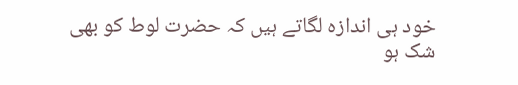خود ہی اندازہ لگاتے ہیں کہ حضرت لوط کو بھی شک ہو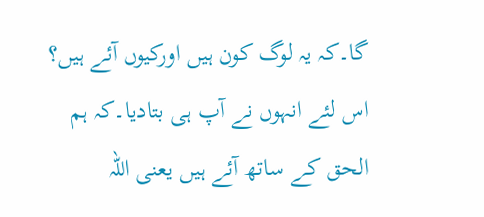گا۔کہ یہ لوگ کون ہیں اورکیوں آئے ہیں؟ اس لئے انہوں نے آپ ہی بتادیا۔کہ ہم الحق کے ساتھ آئے ہیں یعنی اللہ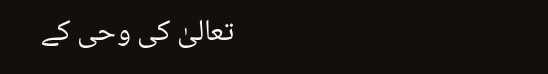تعالیٰ کی وحی کے